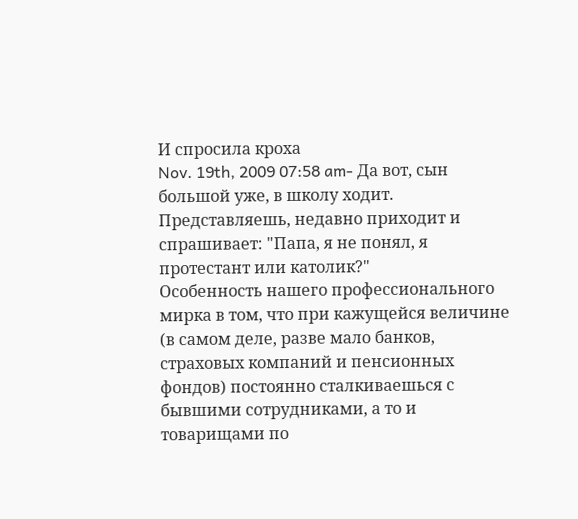И спросила кроха
Nov. 19th, 2009 07:58 am- Да вот, сын большой уже, в школу ходит. Представляешь, недавно приходит и спрашивает: "Папа, я не понял, я протестант или католик?"
Особенность нашего профессионального мирка в том, что при кажущейся величине (в самом деле, разве мало банков, страховых компаний и пенсионных фондов) постоянно сталкиваешься с бывшими сотрудниками, а то и товарищами по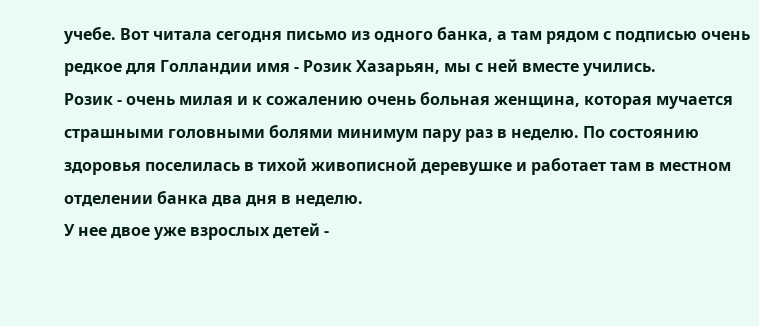учебе. Вот читала сегодня письмо из одного банка, а там рядом с подписью очень редкое для Голландии имя - Розик Хазарьян, мы с ней вместе учились.
Розик - очень милая и к сожалению очень больная женщина, которая мучается страшными головными болями минимум пару раз в неделю. По состоянию здоровья поселилась в тихой живописной деревушке и работает там в местном отделении банка два дня в неделю.
У нее двое уже взрослых детей -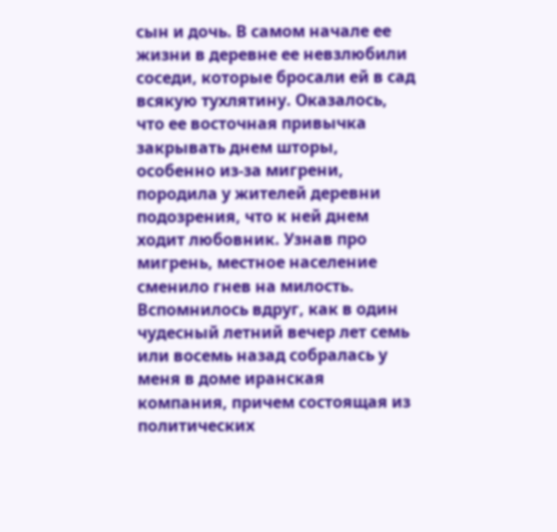сын и дочь. В самом начале ее жизни в деревне ее невзлюбили соседи, которые бросали ей в сад всякую тухлятину. Оказалось, что ее восточная привычка закрывать днем шторы, особенно из-за мигрени, породила у жителей деревни подозрения, что к ней днем ходит любовник. Узнав про мигрень, местное население сменило гнев на милость.
Вспомнилось вдруг, как в один чудесный летний вечер лет семь или восемь назад собралась у меня в доме иранская компания, причем состоящая из политических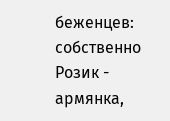беженцев: собственно Розик - армянка,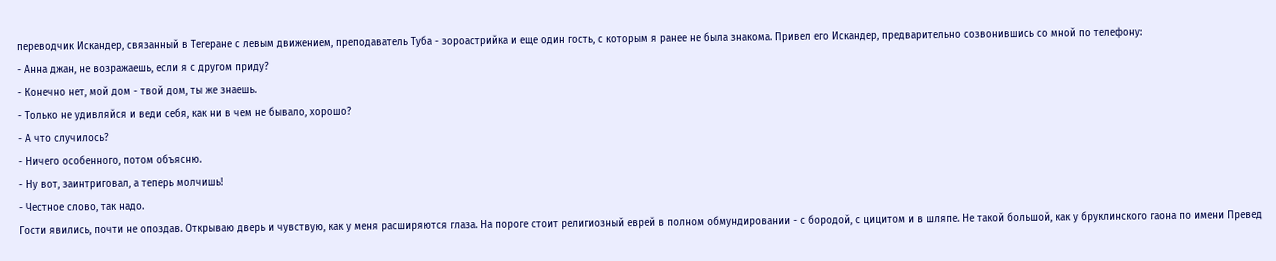переводчик Искандер, связанный в Тегеране с левым движением, преподаватель Туба - зороастрийка и еще один гость, с которым я ранее не была знакома. Привел его Искандер, предварительно созвонившись со мной по телефону:
- Анна джан, не возражаешь, если я с другом приду?
- Конечно нет, мой дом - твой дом, ты же знаешь.
- Только не удивляйся и веди себя, как ни в чем не бывало, хорошо?
- А что случилось?
- Ничего особенного, потом объясню.
- Ну вот, заинтриговал, а теперь молчишь!
- Честное слово, так надо.
Гости явились, почти не опоздав. Открываю дверь и чувствую, как у меня расширяются глаза. На пороге стоит религиозный еврей в полном обмундировании - с бородой, с цицитом и в шляпе. Не такой большой, как у бруклинского гаона по имени Превед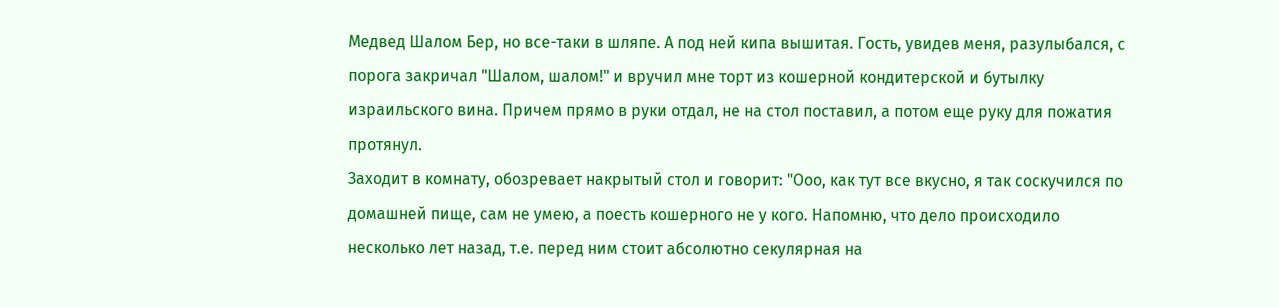Медвед Шалом Бер, но все-таки в шляпе. А под ней кипа вышитая. Гость, увидев меня, разулыбался, с порога закричал "Шалом, шалом!" и вручил мне торт из кошерной кондитерской и бутылку израильского вина. Причем прямо в руки отдал, не на стол поставил, а потом еще руку для пожатия протянул.
Заходит в комнату, обозревает накрытый стол и говорит: "Ооо, как тут все вкусно, я так соскучился по домашней пище, сам не умею, а поесть кошерного не у кого. Напомню, что дело происходило несколько лет назад, т.е. перед ним стоит абсолютно секулярная на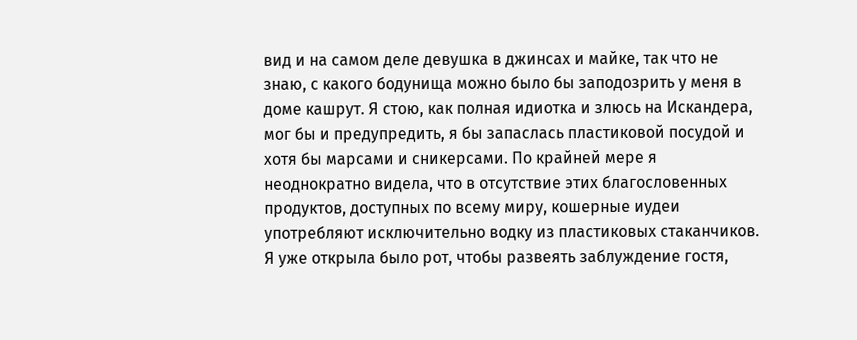вид и на самом деле девушка в джинсах и майке, так что не знаю, с какого бодунища можно было бы заподозрить у меня в доме кашрут. Я стою, как полная идиотка и злюсь на Искандера, мог бы и предупредить, я бы запаслась пластиковой посудой и хотя бы марсами и сникерсами. По крайней мере я неоднократно видела, что в отсутствие этих благословенных продуктов, доступных по всему миру, кошерные иудеи употребляют исключительно водку из пластиковых стаканчиков.
Я уже открыла было рот, чтобы развеять заблуждение гостя,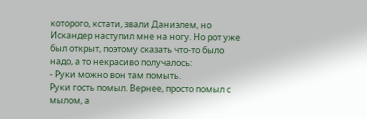которого, кстати, звали Даниэлем, но Искандер наступил мне на ногу. Но рот уже был открыт, поэтому сказать что-то было надо, а то некрасиво получалось:
- Руки можно вон там помыть.
Руки гость помыл. Вернее, просто помыл с мылом, а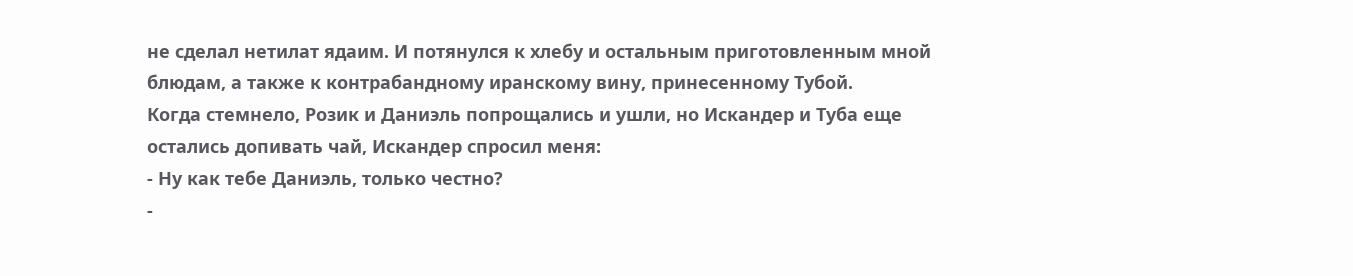не сделал нетилат ядаим. И потянулся к хлебу и остальным приготовленным мной блюдам, а также к контрабандному иранскому вину, принесенному Тубой.
Когда стемнело, Розик и Даниэль попрощались и ушли, но Искандер и Туба еще остались допивать чай, Искандер спросил меня:
- Ну как тебе Даниэль, только честно?
-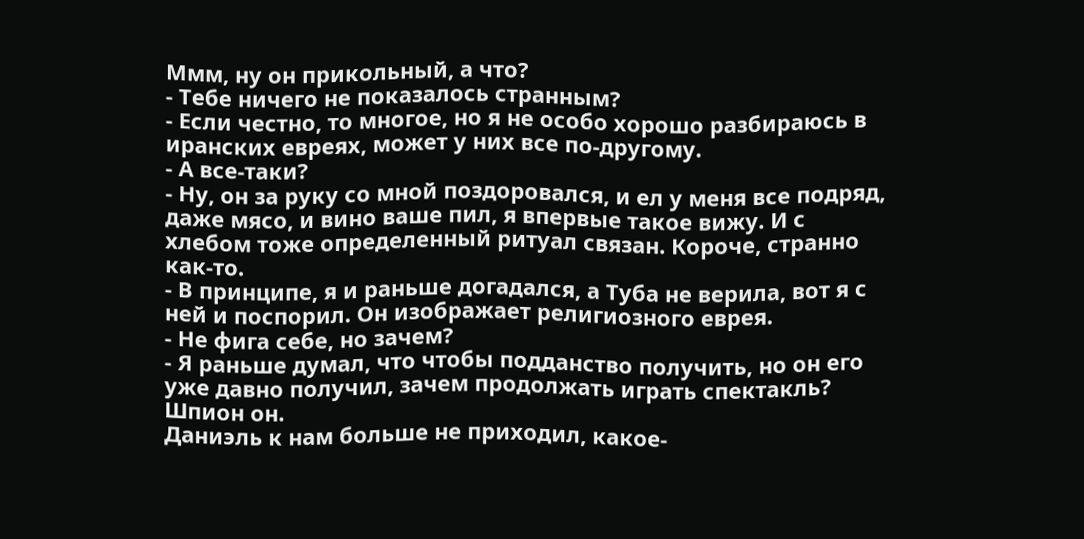Ммм, ну он прикольный, а что?
- Тебе ничего не показалось странным?
- Если честно, то многое, но я не особо хорошо разбираюсь в иранских евреях, может у них все по-другому.
- А все-таки?
- Ну, он за руку со мной поздоровался, и ел у меня все подряд, даже мясо, и вино ваше пил, я впервые такое вижу. И с хлебом тоже определенный ритуал связан. Короче, странно как-то.
- В принципе, я и раньше догадался, а Туба не верила, вот я с ней и поспорил. Он изображает религиозного еврея.
- Не фига себе, но зачем?
- Я раньше думал, что чтобы подданство получить, но он его уже давно получил, зачем продолжать играть спектакль? Шпион он.
Даниэль к нам больше не приходил, какое-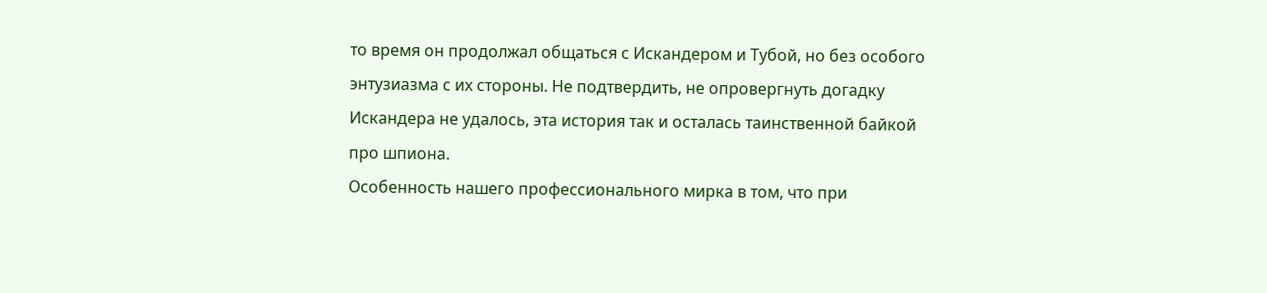то время он продолжал общаться с Искандером и Тубой, но без особого энтузиазма с их стороны. Не подтвердить, не опровергнуть догадку Искандера не удалось, эта история так и осталась таинственной байкой про шпиона.
Особенность нашего профессионального мирка в том, что при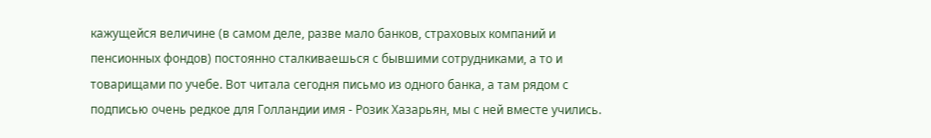кажущейся величине (в самом деле, разве мало банков, страховых компаний и пенсионных фондов) постоянно сталкиваешься с бывшими сотрудниками, а то и товарищами по учебе. Вот читала сегодня письмо из одного банка, а там рядом с подписью очень редкое для Голландии имя - Розик Хазарьян, мы с ней вместе учились.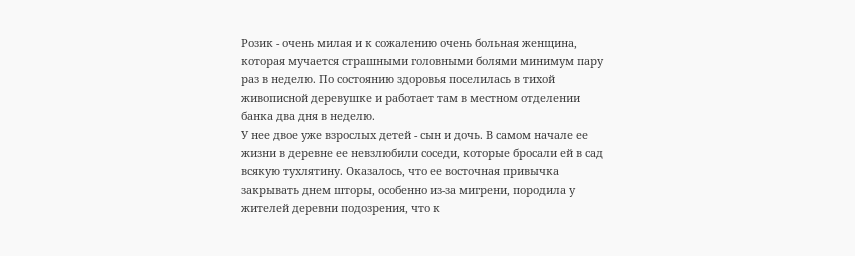Розик - очень милая и к сожалению очень больная женщина, которая мучается страшными головными болями минимум пару раз в неделю. По состоянию здоровья поселилась в тихой живописной деревушке и работает там в местном отделении банка два дня в неделю.
У нее двое уже взрослых детей - сын и дочь. В самом начале ее жизни в деревне ее невзлюбили соседи, которые бросали ей в сад всякую тухлятину. Оказалось, что ее восточная привычка закрывать днем шторы, особенно из-за мигрени, породила у жителей деревни подозрения, что к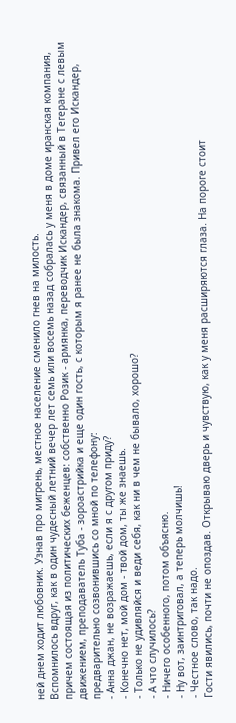ней днем ходит любовник. Узнав про мигрень, местное население сменило гнев на милость.
Вспомнилось вдруг, как в один чудесный летний вечер лет семь или восемь назад собралась у меня в доме иранская компания, причем состоящая из политических беженцев: собственно Розик - армянка, переводчик Искандер, связанный в Тегеране с левым движением, преподаватель Туба - зороастрийка и еще один гость, с которым я ранее не была знакома. Привел его Искандер, предварительно созвонившись со мной по телефону:
- Анна джан, не возражаешь, если я с другом приду?
- Конечно нет, мой дом - твой дом, ты же знаешь.
- Только не удивляйся и веди себя, как ни в чем не бывало, хорошо?
- А что случилось?
- Ничего особенного, потом объясню.
- Ну вот, заинтриговал, а теперь молчишь!
- Честное слово, так надо.
Гости явились, почти не опоздав. Открываю дверь и чувствую, как у меня расширяются глаза. На пороге стоит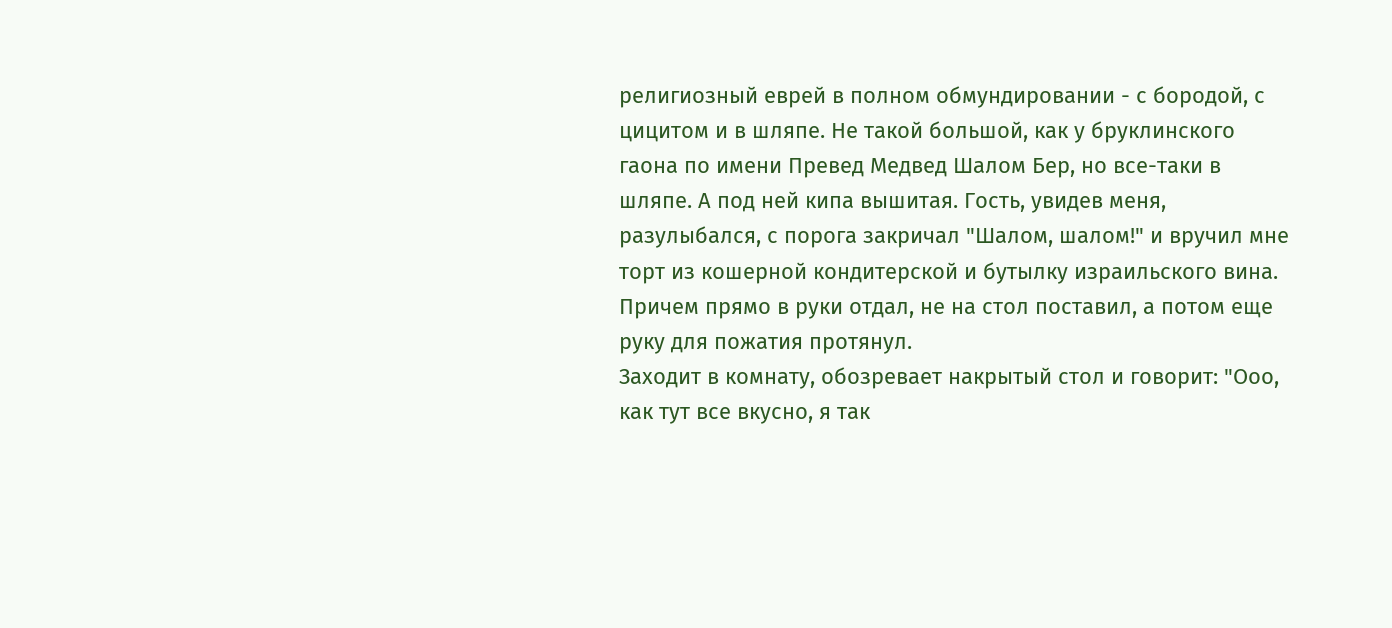религиозный еврей в полном обмундировании - с бородой, с цицитом и в шляпе. Не такой большой, как у бруклинского гаона по имени Превед Медвед Шалом Бер, но все-таки в шляпе. А под ней кипа вышитая. Гость, увидев меня, разулыбался, с порога закричал "Шалом, шалом!" и вручил мне торт из кошерной кондитерской и бутылку израильского вина. Причем прямо в руки отдал, не на стол поставил, а потом еще руку для пожатия протянул.
Заходит в комнату, обозревает накрытый стол и говорит: "Ооо, как тут все вкусно, я так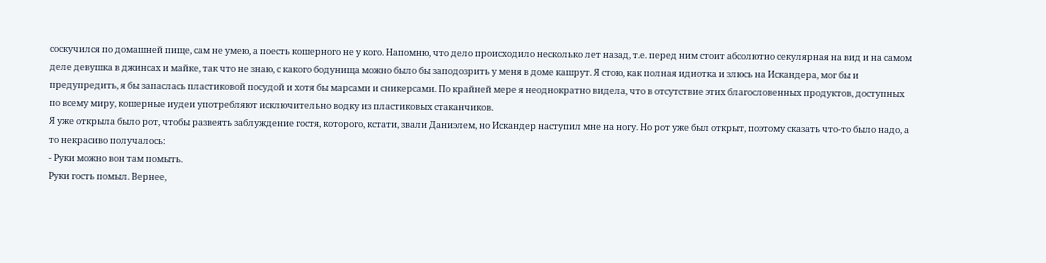соскучился по домашней пище, сам не умею, а поесть кошерного не у кого. Напомню, что дело происходило несколько лет назад, т.е. перед ним стоит абсолютно секулярная на вид и на самом деле девушка в джинсах и майке, так что не знаю, с какого бодунища можно было бы заподозрить у меня в доме кашрут. Я стою, как полная идиотка и злюсь на Искандера, мог бы и предупредить, я бы запаслась пластиковой посудой и хотя бы марсами и сникерсами. По крайней мере я неоднократно видела, что в отсутствие этих благословенных продуктов, доступных по всему миру, кошерные иудеи употребляют исключительно водку из пластиковых стаканчиков.
Я уже открыла было рот, чтобы развеять заблуждение гостя, которого, кстати, звали Даниэлем, но Искандер наступил мне на ногу. Но рот уже был открыт, поэтому сказать что-то было надо, а то некрасиво получалось:
- Руки можно вон там помыть.
Руки гость помыл. Вернее,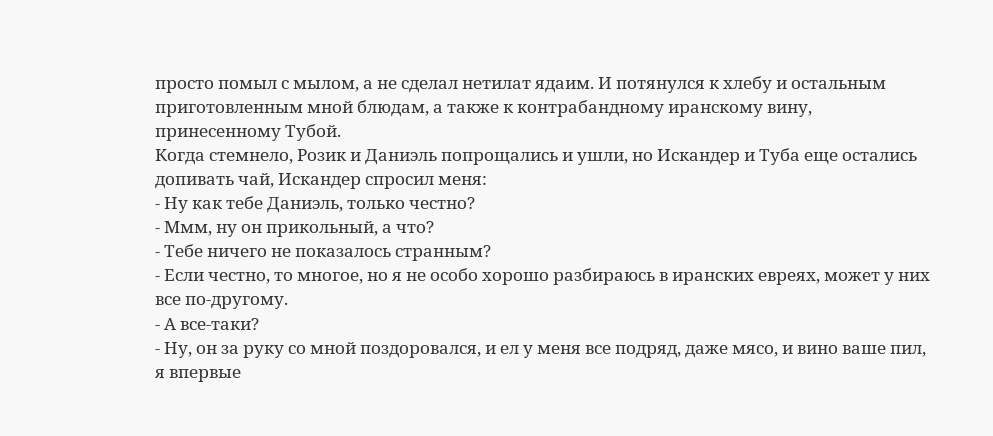просто помыл с мылом, а не сделал нетилат ядаим. И потянулся к хлебу и остальным приготовленным мной блюдам, а также к контрабандному иранскому вину, принесенному Тубой.
Когда стемнело, Розик и Даниэль попрощались и ушли, но Искандер и Туба еще остались допивать чай, Искандер спросил меня:
- Ну как тебе Даниэль, только честно?
- Ммм, ну он прикольный, а что?
- Тебе ничего не показалось странным?
- Если честно, то многое, но я не особо хорошо разбираюсь в иранских евреях, может у них все по-другому.
- А все-таки?
- Ну, он за руку со мной поздоровался, и ел у меня все подряд, даже мясо, и вино ваше пил, я впервые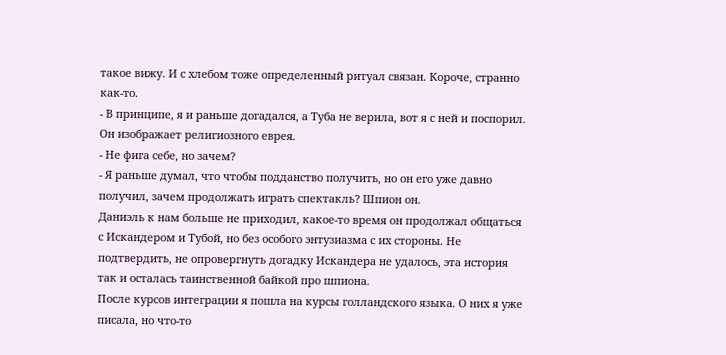такое вижу. И с хлебом тоже определенный ритуал связан. Короче, странно как-то.
- В принципе, я и раньше догадался, а Туба не верила, вот я с ней и поспорил. Он изображает религиозного еврея.
- Не фига себе, но зачем?
- Я раньше думал, что чтобы подданство получить, но он его уже давно получил, зачем продолжать играть спектакль? Шпион он.
Даниэль к нам больше не приходил, какое-то время он продолжал общаться с Искандером и Тубой, но без особого энтузиазма с их стороны. Не подтвердить, не опровергнуть догадку Искандера не удалось, эта история так и осталась таинственной байкой про шпиона.
После курсов интеграции я пошла на курсы голландского языка. О них я уже писала, но что-то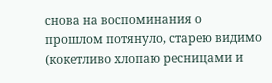снова на воспоминания о прошлом потянуло, старею видимо (кокетливо хлопаю ресницами и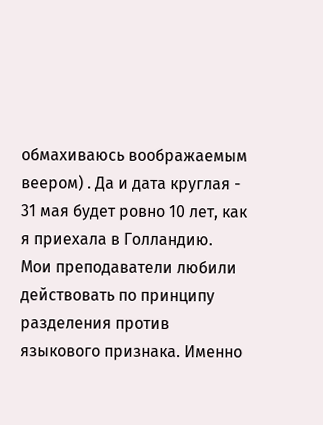обмахиваюсь воображаемым веером) . Да и дата круглая - 31 мая будет ровно 10 лет, как я приехала в Голландию.
Мои преподаватели любили действовать по принципу разделения против языкового признака. Именно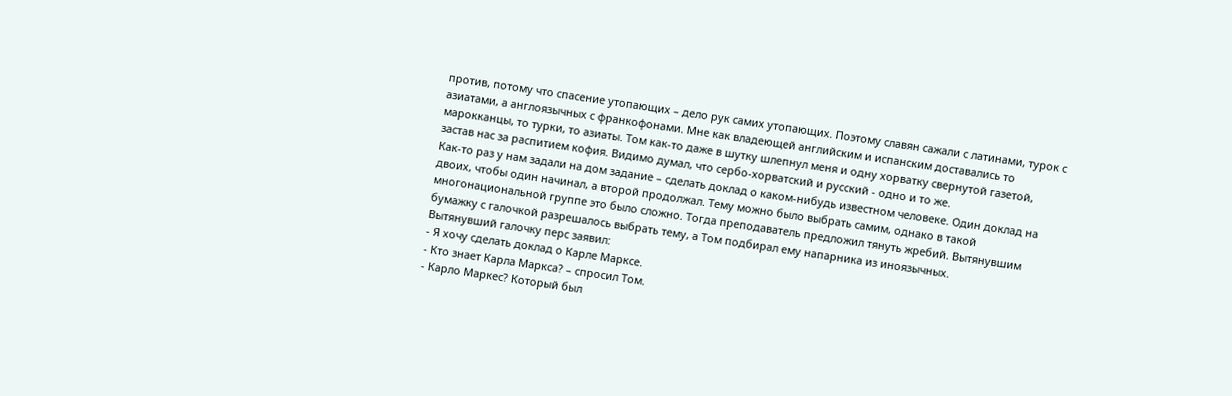против, потому что спасение утопающих – дело рук самих утопающих. Поэтому славян сажали с латинами, турок с азиатами, а англоязычных с франкофонами. Мне как владеющей английским и испанским доставались то марокканцы, то турки, то азиаты. Том как-то даже в шутку шлепнул меня и одну хорватку свернутой газетой, застав нас за распитием кофия. Видимо думал, что сербо-хорватский и русский - одно и то же.
Как-то раз у нам задали на дом задание – сделать доклад о каком-нибудь известном человеке. Один доклад на двоих, чтобы один начинал, а второй продолжал. Тему можно было выбрать самим, однако в такой многонациональной группе это было сложно. Тогда преподаватель предложил тянуть жребий. Вытянувшим бумажку с галочкой разрешалось выбрать тему, а Том подбирал ему напарника из иноязычных.
Вытянувший галочку перс заявил:
- Я хочу сделать доклад о Карле Марксе.
- Кто знает Карла Маркса? – спросил Том.
- Карло Маркес? Который был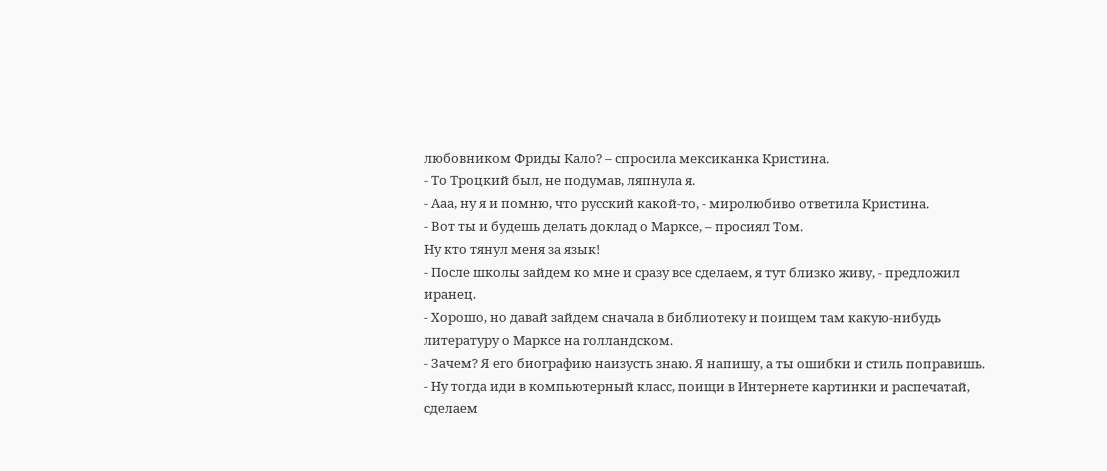любовником Фриды Кало? – спросила мексиканка Кристина.
- То Троцкий был, не подумав, ляпнула я.
- Ааа, ну я и помню, что русский какой-то, - миролюбиво ответила Кристина.
- Вот ты и будешь делать доклад о Марксе, – просиял Том.
Ну кто тянул меня за язык!
- После школы зайдем ко мне и сразу все сделаем, я тут близко живу, - предложил иранец.
- Хорошо, но давай зайдем сначала в библиотеку и поищем там какую-нибудь литературу о Марксе на голландском.
- Зачем? Я его биографию наизусть знаю. Я напишу, а ты ошибки и стиль поправишь.
- Ну тогда иди в компьютерный класс, поищи в Интернете картинки и распечатай, сделаем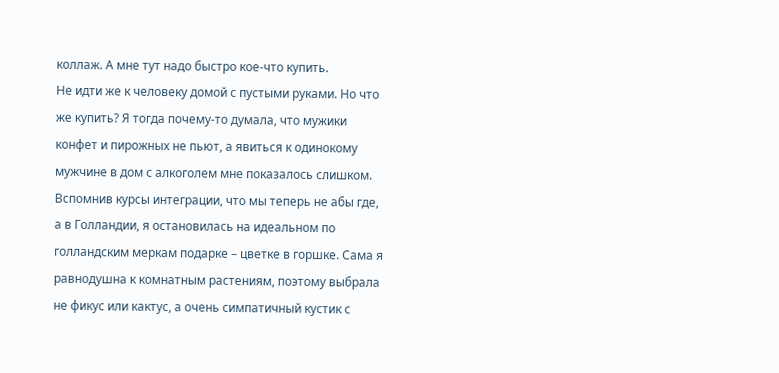коллаж. А мне тут надо быстро кое-что купить.
Не идти же к человеку домой с пустыми руками. Но что же купить? Я тогда почему-то думала, что мужики конфет и пирожных не пьют, а явиться к одинокому мужчине в дом с алкоголем мне показалось слишком. Вспомнив курсы интеграции, что мы теперь не абы где, а в Голландии, я остановилась на идеальном по голландским меркам подарке – цветке в горшке. Сама я равнодушна к комнатным растениям, поэтому выбрала не фикус или кактус, а очень симпатичный кустик с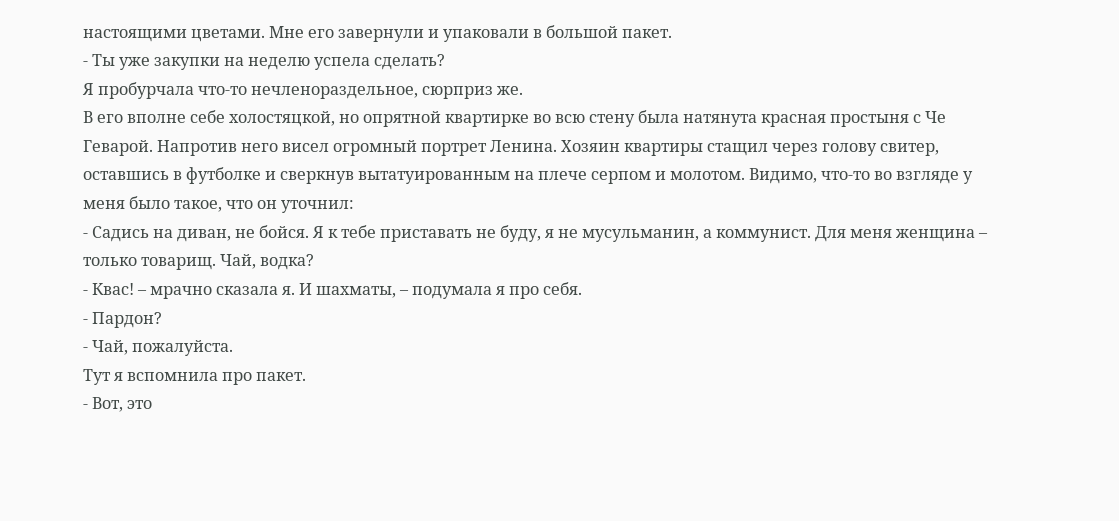настоящими цветами. Мне его завернули и упаковали в большой пакет.
- Ты уже закупки на неделю успела сделать?
Я пробурчала что-то нечленораздельное, сюрприз же.
В его вполне себе холостяцкой, но опрятной квартирке во всю стену была натянута красная простыня с Че Геварой. Напротив него висел огромный портрет Ленина. Хозяин квартиры стащил через голову свитер, оставшись в футболке и сверкнув вытатуированным на плече серпом и молотом. Видимо, что-то во взгляде у меня было такое, что он уточнил:
- Садись на диван, не бойся. Я к тебе приставать не буду, я не мусульманин, а коммунист. Для меня женщина – только товарищ. Чай, водка?
- Квас! – мрачно сказала я. И шахматы, – подумала я про себя.
- Пардон?
- Чай, пожалуйста.
Тут я вспомнила про пакет.
- Вот, это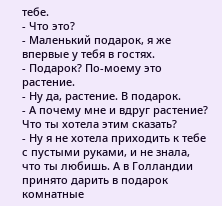тебе.
- Что это?
- Маленький подарок, я же впервые у тебя в гостях.
- Подарок? По-моему это растение.
- Ну да, растение. В подарок.
- А почему мне и вдруг растение? Что ты хотела этим сказать?
- Ну я не хотела приходить к тебе с пустыми руками, и не знала, что ты любишь. А в Голландии принято дарить в подарок комнатные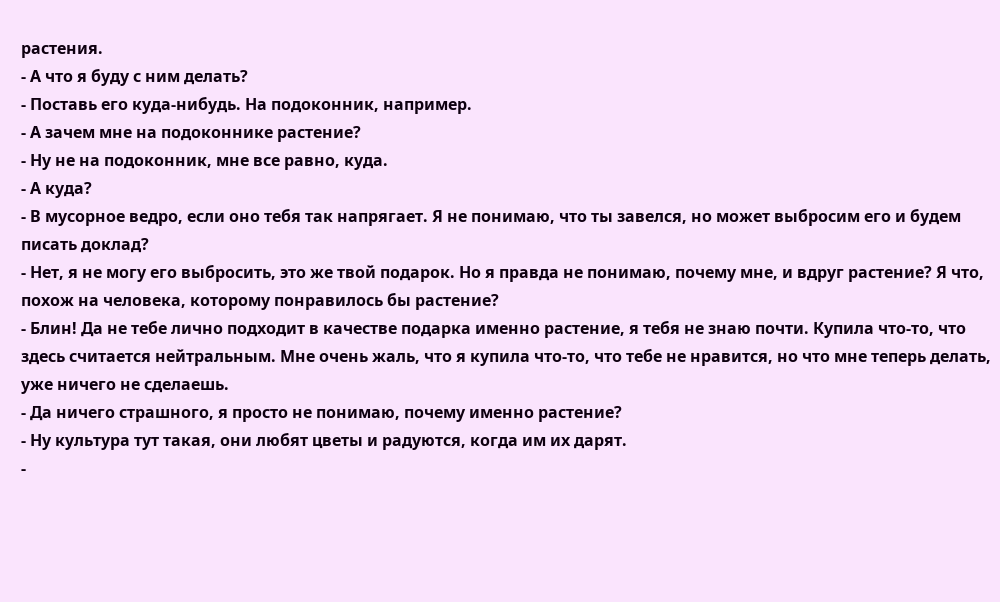растения.
- А что я буду с ним делать?
- Поставь его куда-нибудь. На подоконник, например.
- А зачем мне на подоконнике растение?
- Ну не на подоконник, мне все равно, куда.
- А куда?
- В мусорное ведро, если оно тебя так напрягает. Я не понимаю, что ты завелся, но может выбросим его и будем писать доклад?
- Нет, я не могу его выбросить, это же твой подарок. Но я правда не понимаю, почему мне, и вдруг растение? Я что, похож на человека, которому понравилось бы растение?
- Блин! Да не тебе лично подходит в качестве подарка именно растение, я тебя не знаю почти. Купила что-то, что здесь считается нейтральным. Мне очень жаль, что я купила что-то, что тебе не нравится, но что мне теперь делать, уже ничего не сделаешь.
- Да ничего страшного, я просто не понимаю, почему именно растение?
- Ну культура тут такая, они любят цветы и радуются, когда им их дарят.
-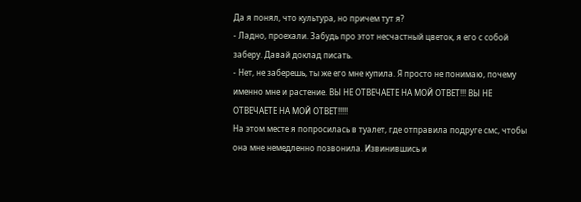Да я понял, что культура, но причем тут я?
- Ладно, проехали. Забудь про этот несчастный цветок, я его с собой заберу. Давай доклад писать.
- Нет, не заберешь, ты же его мне купила. Я просто не понимаю, почему именно мне и растение. ВЫ НЕ ОТВЕЧАЕТЕ НА МОЙ ОТВЕТ!!! ВЫ НЕ ОТВЕЧАЕТЕ НА МОЙ ОТВЕТ!!!!!
На этом месте я попросилась в туалет, где отправила подруге смс, чтобы она мне немедленно позвонила. Извинившись и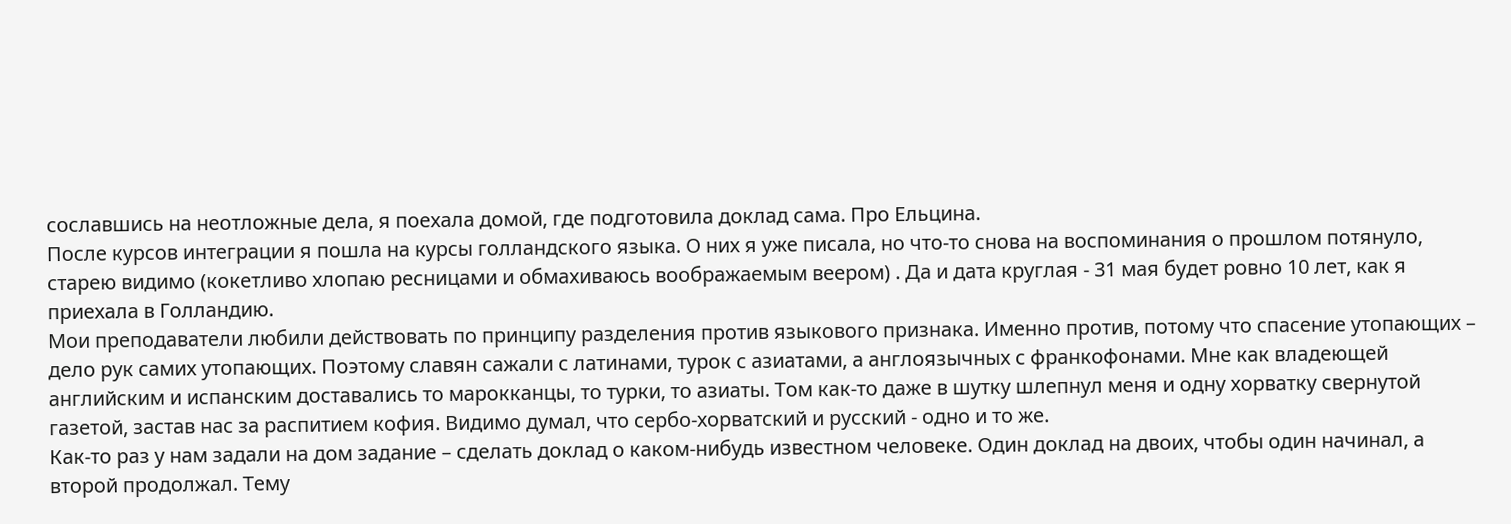сославшись на неотложные дела, я поехала домой, где подготовила доклад сама. Про Ельцина.
После курсов интеграции я пошла на курсы голландского языка. О них я уже писала, но что-то снова на воспоминания о прошлом потянуло, старею видимо (кокетливо хлопаю ресницами и обмахиваюсь воображаемым веером) . Да и дата круглая - 31 мая будет ровно 10 лет, как я приехала в Голландию.
Мои преподаватели любили действовать по принципу разделения против языкового признака. Именно против, потому что спасение утопающих – дело рук самих утопающих. Поэтому славян сажали с латинами, турок с азиатами, а англоязычных с франкофонами. Мне как владеющей английским и испанским доставались то марокканцы, то турки, то азиаты. Том как-то даже в шутку шлепнул меня и одну хорватку свернутой газетой, застав нас за распитием кофия. Видимо думал, что сербо-хорватский и русский - одно и то же.
Как-то раз у нам задали на дом задание – сделать доклад о каком-нибудь известном человеке. Один доклад на двоих, чтобы один начинал, а второй продолжал. Тему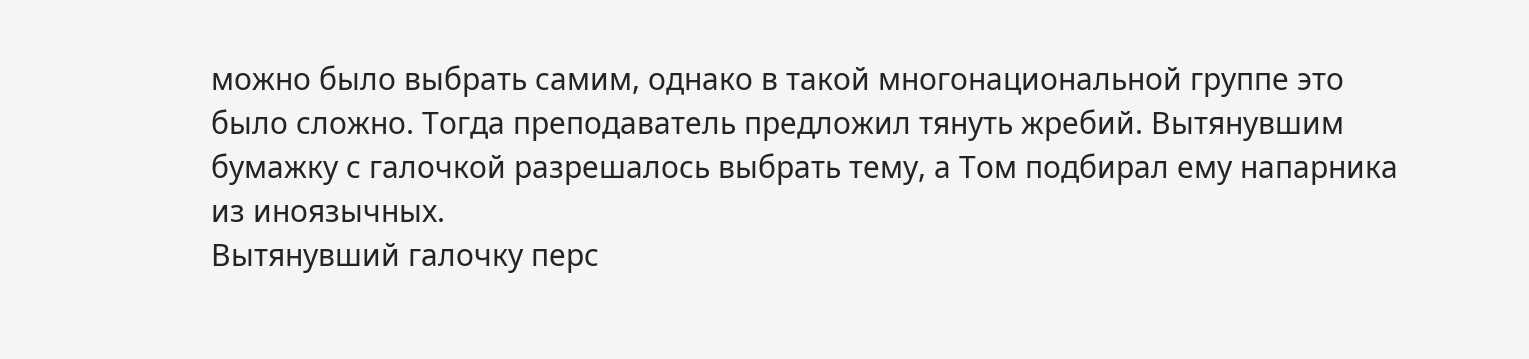можно было выбрать самим, однако в такой многонациональной группе это было сложно. Тогда преподаватель предложил тянуть жребий. Вытянувшим бумажку с галочкой разрешалось выбрать тему, а Том подбирал ему напарника из иноязычных.
Вытянувший галочку перс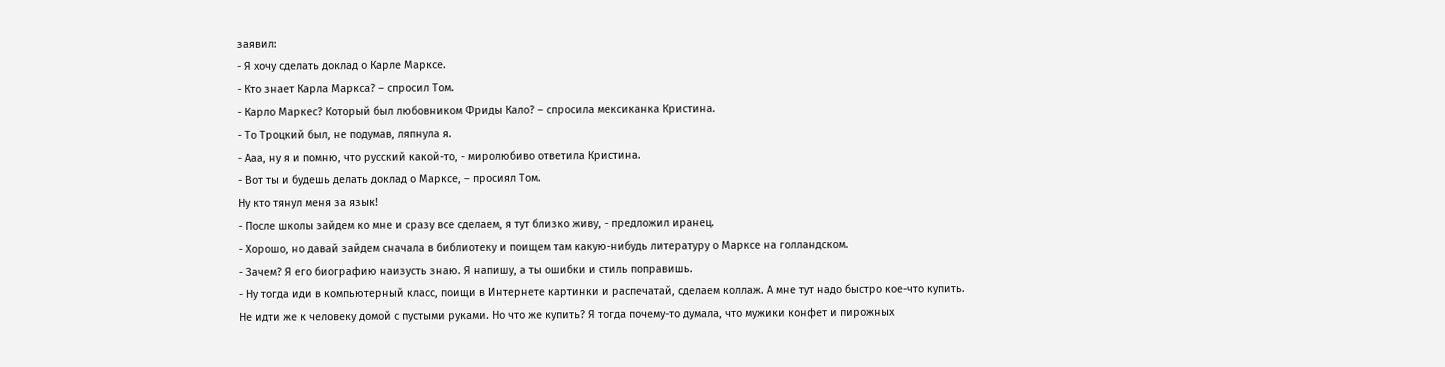заявил:
- Я хочу сделать доклад о Карле Марксе.
- Кто знает Карла Маркса? – спросил Том.
- Карло Маркес? Который был любовником Фриды Кало? – спросила мексиканка Кристина.
- То Троцкий был, не подумав, ляпнула я.
- Ааа, ну я и помню, что русский какой-то, - миролюбиво ответила Кристина.
- Вот ты и будешь делать доклад о Марксе, – просиял Том.
Ну кто тянул меня за язык!
- После школы зайдем ко мне и сразу все сделаем, я тут близко живу, - предложил иранец.
- Хорошо, но давай зайдем сначала в библиотеку и поищем там какую-нибудь литературу о Марксе на голландском.
- Зачем? Я его биографию наизусть знаю. Я напишу, а ты ошибки и стиль поправишь.
- Ну тогда иди в компьютерный класс, поищи в Интернете картинки и распечатай, сделаем коллаж. А мне тут надо быстро кое-что купить.
Не идти же к человеку домой с пустыми руками. Но что же купить? Я тогда почему-то думала, что мужики конфет и пирожных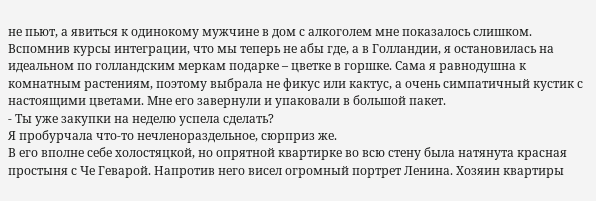не пьют, а явиться к одинокому мужчине в дом с алкоголем мне показалось слишком. Вспомнив курсы интеграции, что мы теперь не абы где, а в Голландии, я остановилась на идеальном по голландским меркам подарке – цветке в горшке. Сама я равнодушна к комнатным растениям, поэтому выбрала не фикус или кактус, а очень симпатичный кустик с настоящими цветами. Мне его завернули и упаковали в большой пакет.
- Ты уже закупки на неделю успела сделать?
Я пробурчала что-то нечленораздельное, сюрприз же.
В его вполне себе холостяцкой, но опрятной квартирке во всю стену была натянута красная простыня с Че Геварой. Напротив него висел огромный портрет Ленина. Хозяин квартиры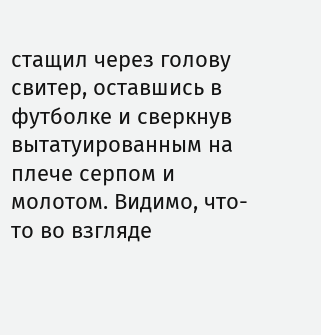стащил через голову свитер, оставшись в футболке и сверкнув вытатуированным на плече серпом и молотом. Видимо, что-то во взгляде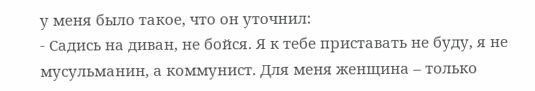у меня было такое, что он уточнил:
- Садись на диван, не бойся. Я к тебе приставать не буду, я не мусульманин, а коммунист. Для меня женщина – только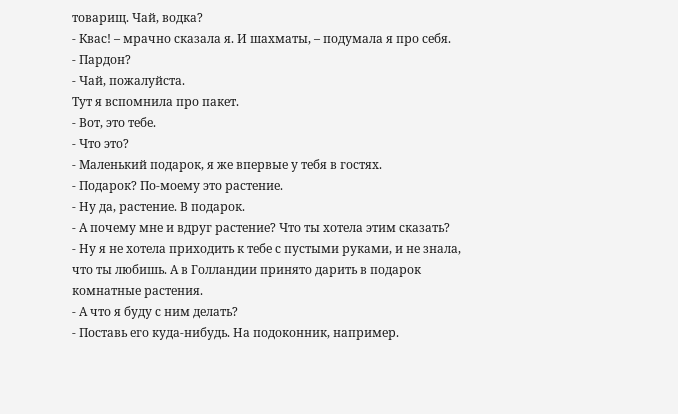товарищ. Чай, водка?
- Квас! – мрачно сказала я. И шахматы, – подумала я про себя.
- Пардон?
- Чай, пожалуйста.
Тут я вспомнила про пакет.
- Вот, это тебе.
- Что это?
- Маленький подарок, я же впервые у тебя в гостях.
- Подарок? По-моему это растение.
- Ну да, растение. В подарок.
- А почему мне и вдруг растение? Что ты хотела этим сказать?
- Ну я не хотела приходить к тебе с пустыми руками, и не знала, что ты любишь. А в Голландии принято дарить в подарок комнатные растения.
- А что я буду с ним делать?
- Поставь его куда-нибудь. На подоконник, например.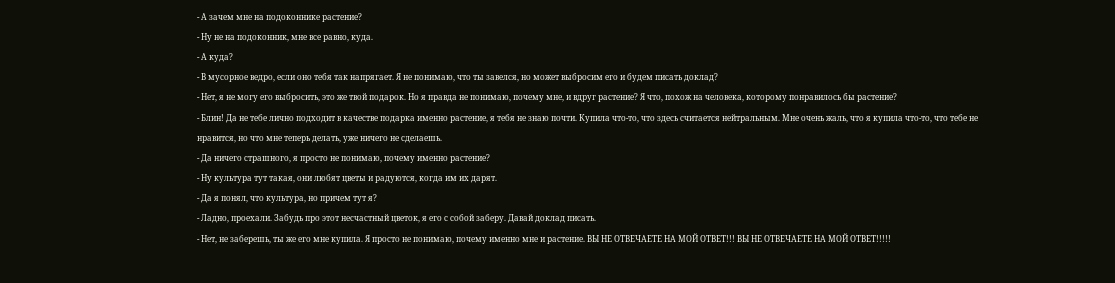- А зачем мне на подоконнике растение?
- Ну не на подоконник, мне все равно, куда.
- А куда?
- В мусорное ведро, если оно тебя так напрягает. Я не понимаю, что ты завелся, но может выбросим его и будем писать доклад?
- Нет, я не могу его выбросить, это же твой подарок. Но я правда не понимаю, почему мне, и вдруг растение? Я что, похож на человека, которому понравилось бы растение?
- Блин! Да не тебе лично подходит в качестве подарка именно растение, я тебя не знаю почти. Купила что-то, что здесь считается нейтральным. Мне очень жаль, что я купила что-то, что тебе не нравится, но что мне теперь делать, уже ничего не сделаешь.
- Да ничего страшного, я просто не понимаю, почему именно растение?
- Ну культура тут такая, они любят цветы и радуются, когда им их дарят.
- Да я понял, что культура, но причем тут я?
- Ладно, проехали. Забудь про этот несчастный цветок, я его с собой заберу. Давай доклад писать.
- Нет, не заберешь, ты же его мне купила. Я просто не понимаю, почему именно мне и растение. ВЫ НЕ ОТВЕЧАЕТЕ НА МОЙ ОТВЕТ!!! ВЫ НЕ ОТВЕЧАЕТЕ НА МОЙ ОТВЕТ!!!!!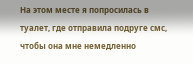На этом месте я попросилась в туалет, где отправила подруге смс, чтобы она мне немедленно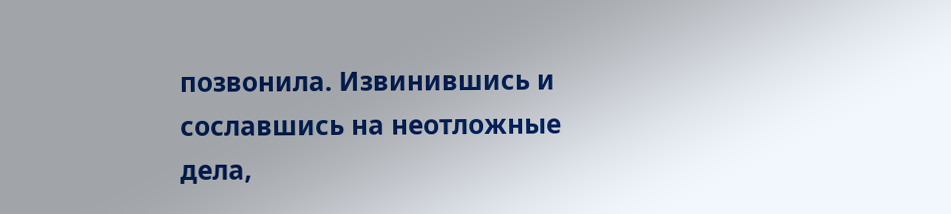позвонила. Извинившись и сославшись на неотложные дела,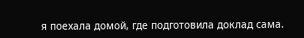я поехала домой, где подготовила доклад сама.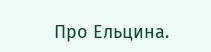Про Ельцина.